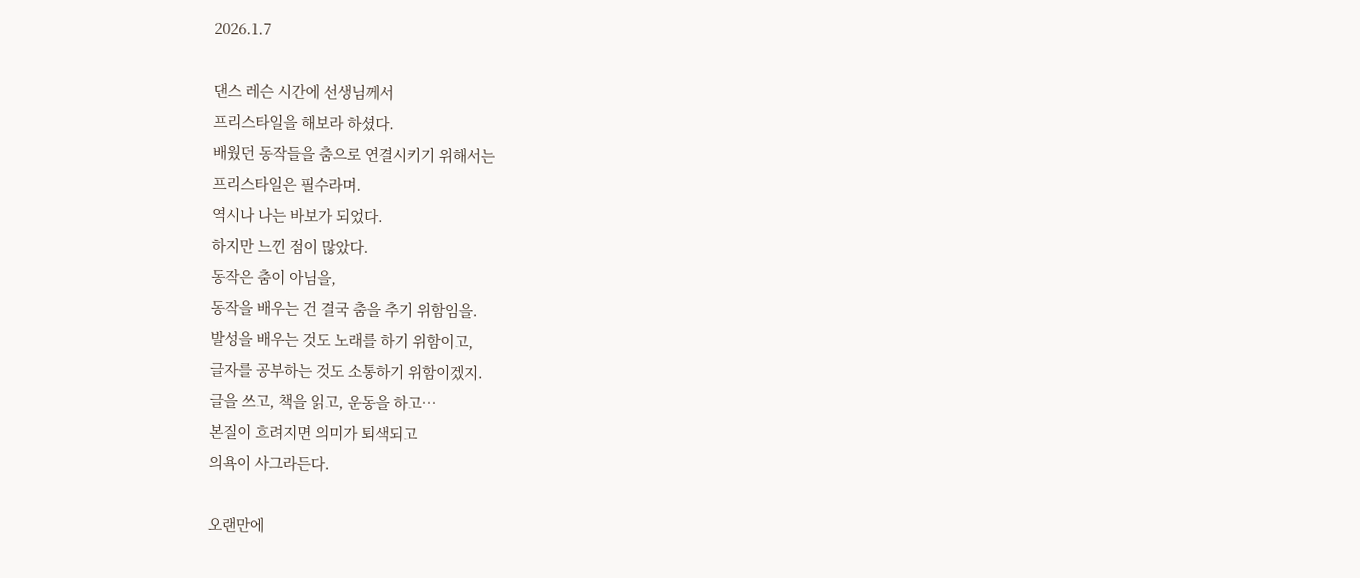2026.1.7

댄스 레슨 시간에 선생님께서
프리스타일을 해보라 하셨다.
배웠던 동작들을 춤으로 연결시키기 위해서는
프리스타일은 필수라며.
역시나 나는 바보가 되었다.
하지만 느낀 점이 많았다.
동작은 춤이 아님을,
동작을 배우는 건 결국 춤을 추기 위함임을.
발성을 배우는 것도 노래를 하기 위함이고,
글자를 공부하는 것도 소통하기 위함이겠지.
글을 쓰고, 책을 읽고, 운동을 하고…
본질이 흐려지면 의미가 퇴색되고
의욕이 사그라든다.

오랜만에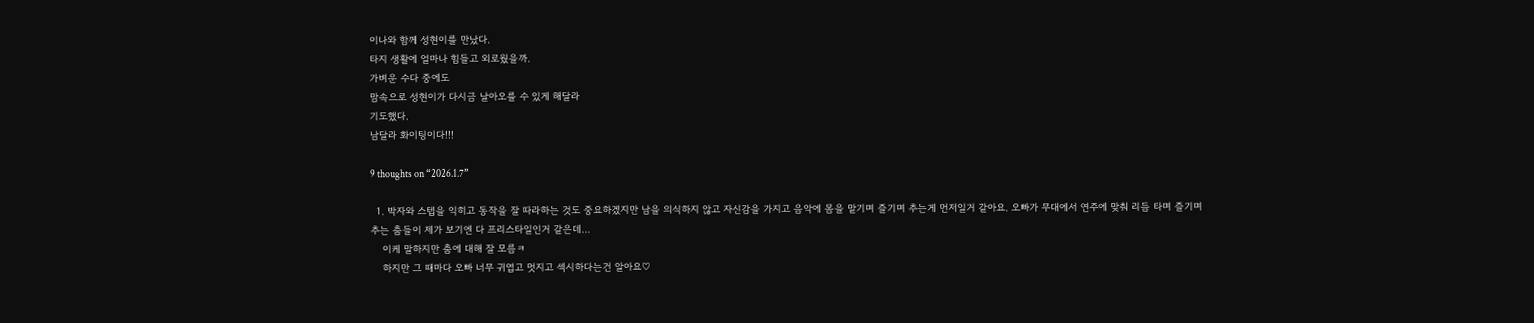이나와 함께 성현이를 만났다.
타지 생활에 얼마나 힘들고 외로웠을까.
가벼운 수다 중에도
맘속으로 성현이가 다시금 날아오를 수 있게 해달라
기도했다.
남달라 화이팅이다!!!

9 thoughts on “2026.1.7”

  1. 박자와 스텝을 익히고 동작을 잘 따라하는 것도 중요하겠지만 남을 의식하지 않고 자신감을 가지고 음악에 몸을 맡기며 즐기며 추는게 먼저일거 같아요. 오빠가 무대에서 연주에 맞춰 리듬 타며 즐기며 추는 춤들이 제가 보기엔 다 프리스타일인거 같은데…
    이케 말하지만 춤에 대해 잘 모름ㅋ
    하지만 그 때마다 오빠 너무 귀엽고 멋지고 섹시하다는건 알아요♡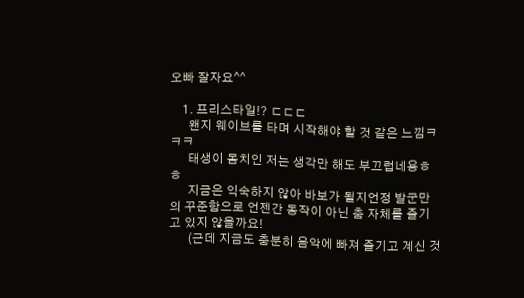오빠 잘자요^^

    1. 프리스타일!? ㄷㄷㄷ
      왠지 웨이브를 타며 시작해야 할 것 같은 느낌ㅋㅋㅋ
      태생이 몸치인 저는 생각만 해도 부끄럽네용ㅎㅎ
      지금은 익숙하지 않아 바보가 될지언정 발군만의 꾸준함으로 언젠간 동작이 아닌 춤 자체를 즐기고 있지 않을까요!
      (근데 지금도 충분히 음악에 빠져 즐기고 계신 것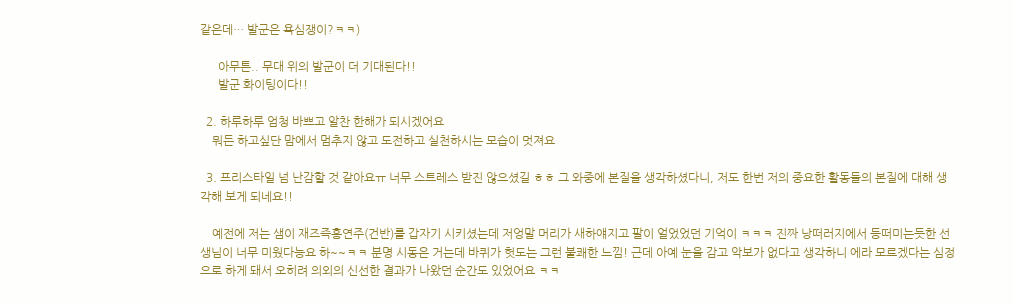같은데… 발군은 욕심쟁이?ㅋㅋ)

      아무튼.. 무대 위의 발군이 더 기대된다!!
      발군 화이팅이다!!

  2. 하루하루 엄청 바쁘고 알찬 한해가 되시겠어요
    뭐든 하고싶단 맘에서 멈추지 않고 도전하고 실천하시는 모습이 멋져요

  3. 프리스타일 넘 난감할 것 같아요ㅠ 너무 스트레스 받진 않으셨길 ㅎㅎ 그 와중에 본질을 생각하셨다니, 저도 한번 저의 중요한 활동들의 본질에 대해 생각해 보게 되네요!!

    예전에 저는 샘이 재즈즉흥연주(건반)를 갑자기 시키셨는데 저엉말 머리가 새하얘지고 팔이 얼었었던 기억이 ㅋㅋㅋ 진짜 낭떠러지에서 등떠미는듯한 선생님이 너무 미웠다능요 하~~ㅋㅋ 분명 시동은 거는데 바퀴가 헛도는 그런 불쾌한 느낌! 근데 아예 눈을 감고 악보가 없다고 생각하니 에라 모르겠다는 심정으로 하게 돼서 오히려 의외의 신선한 결과가 나왔던 순간도 있었어요 ㅋㅋ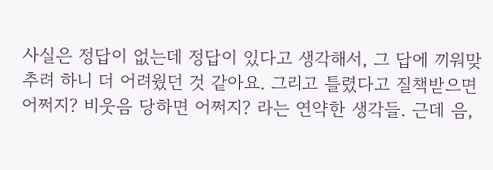사실은 정답이 없는데 정답이 있다고 생각해서, 그 답에 끼워맞추려 하니 더 어려웠던 것 같아요. 그리고 틀렸다고 질책받으면 어쩌지? 비웃음 당하면 어쩌지? 라는 연약한 생각들. 근데 음,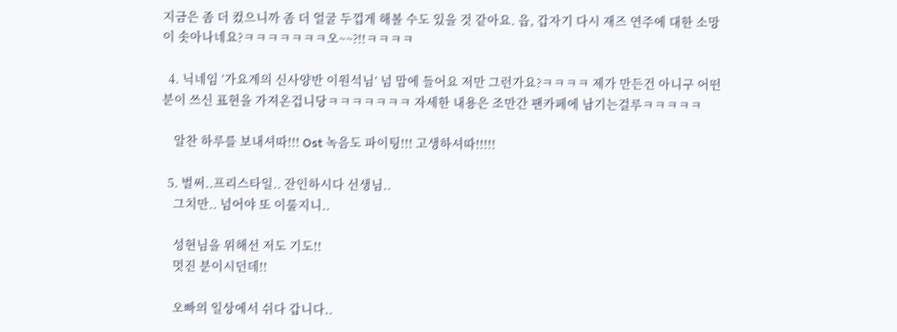지금은 좀 더 컸으니까 좀 더 얼굴 두껍게 해볼 수도 있을 것 같아요. 읍, 갑자기 다시 재즈 연주에 대한 소망이 솟아나네요?ㅋㅋㅋㅋㅋㅋㅋ오~~?!!ㅋㅋㅋㅋ

  4. 닉네임 ‘가요계의 신사양반 이원석님’ 넘 맘에 들어요 저만 그런가요?ㅋㅋㅋㅋ 제가 만든건 아니구 어떤 분이 쓰신 표현을 가져온겁니당ㅋㅋㅋㅋㅋㅋㅋ 자세한 내용은 조만간 팬카페에 남기는걸루ㅋㅋㅋㅋㅋ

    알찬 하루를 보내셔따!!! Ost 녹음도 파이팅!!! 고생하셔따!!!!!

  5. 벌써..프리스타일.. 잔인하시다 선생님..
    그치만.. 넘어야 또 이룰지니..

    성현님을 위해선 저도 기도!!
    멋진 분이시던데!!

    오빠의 일상에서 쉬다 갑니다..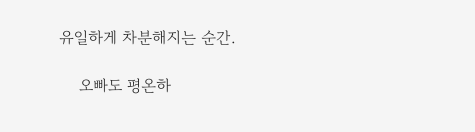유일하게 차분해지는 순간.

    오빠도 평온하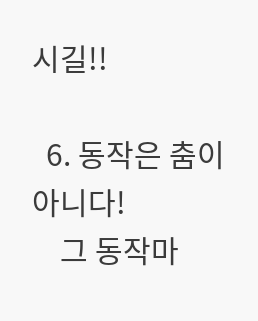시길!!

  6. 동작은 춤이 아니다!
    그 동작마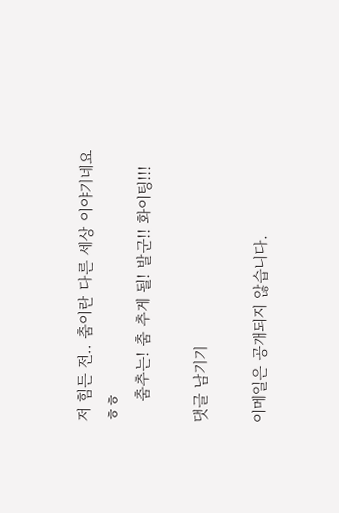저 힘든 전.. 춤이란 다른 세상 이야기네요 ㅎㅎ
    춤추는! 춤 추게 될! 발군!! 화이팅!!!

댓글 남기기

이메일은 공개되지 않습니다.